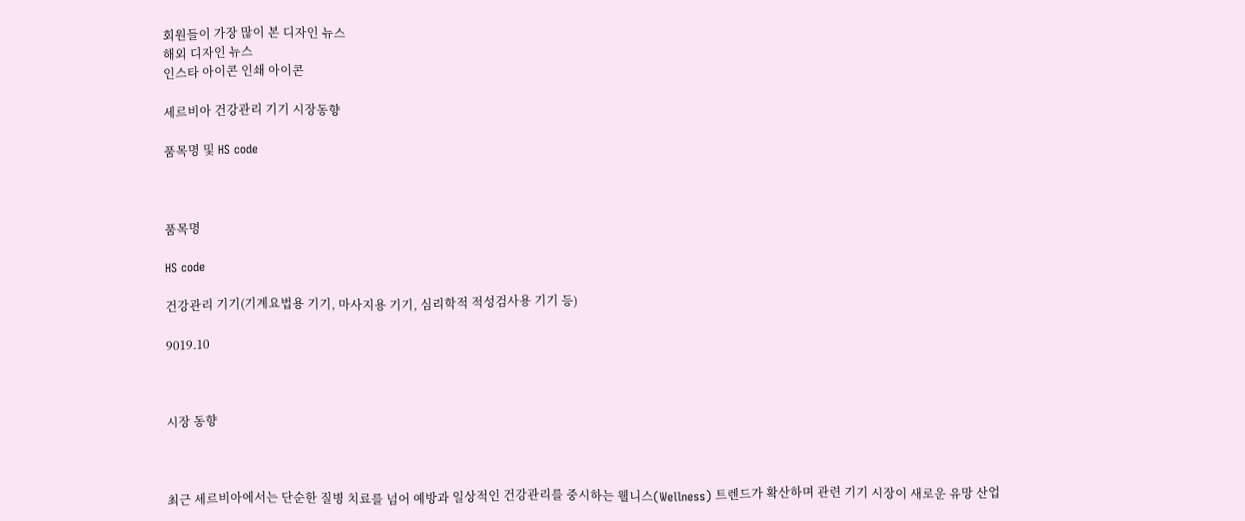회원들이 가장 많이 본 디자인 뉴스
해외 디자인 뉴스
인스타 아이콘 인쇄 아이콘

세르비아 건강관리 기기 시장동향

품목명 및 HS code



품목명

HS code

건강관리 기기(기계요법용 기기, 마사지용 기기, 심리학적 적성검사용 기기 등)

9019.10



시장 동향



최근 세르비아에서는 단순한 질병 치료를 넘어 예방과 일상적인 건강관리를 중시하는 웰니스(Wellness) 트렌드가 확산하며 관련 기기 시장이 새로운 유망 산업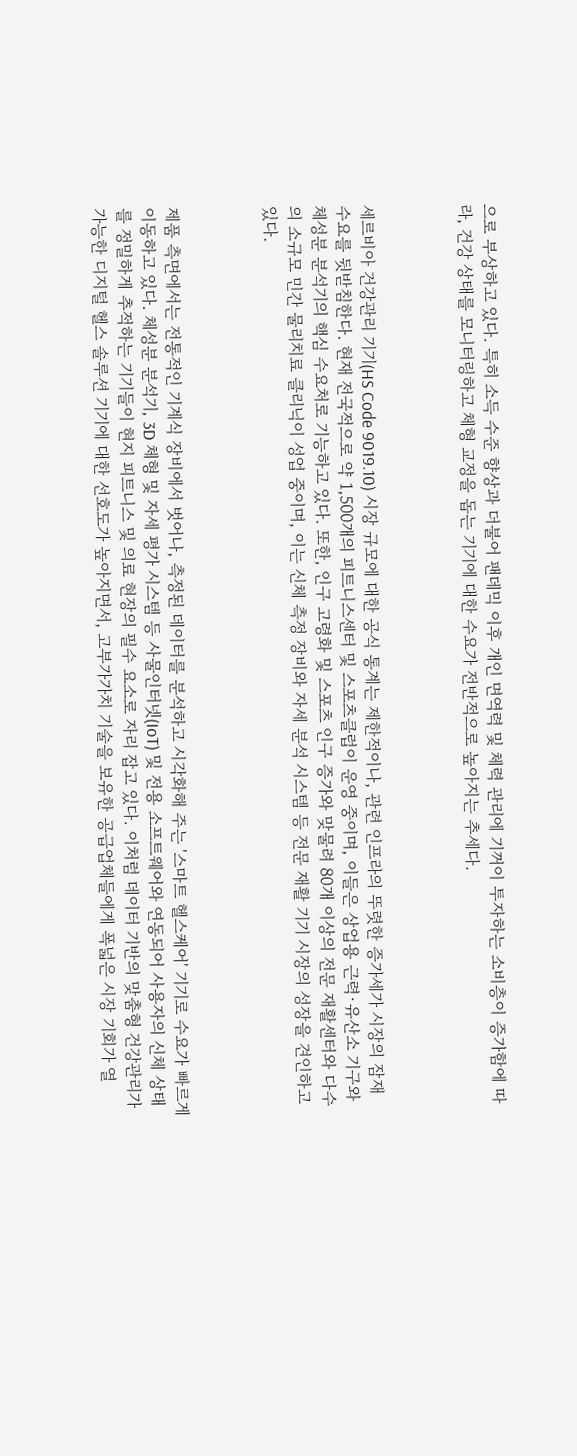으로 부상하고 있다. 특히 소득 수준 향상과 더불어 팬데믹 이후 개인 면역력 및 체력 관리에 기꺼이 투자하는 소비층이 증가함에 따라, 건강 상태를 모니터링하고 체형 교정을 돕는 기기에 대한 수요가 전반적으로 높아지는 추세다.



세르비아 건강관리 기기(HS Code 9019.10) 시장 규모에 대한 공식 통계는 제한적이나, 관련 인프라의 뚜렷한 증가세가 시장의 잠재 수요를 뒷받침한다. 현재 전국적으로 약 1,500개의 피트니스센터 및 스포츠클럽이 운영 중이며, 이들은 상업용 근력·유산소 기구와 체성분 분석기의 핵심 수요처로 기능하고 있다. 또한, 인구 고령화 및 스포츠 인구 증가와 맞물려 80개 이상의 전문 재활센터와 다수의 소규모 민간 물리치료 클리닉이 성업 중이며, 이는 신체 측정 장비와 자세 분석 시스템 등 전문 재활 기기 시장의 성장을 견인하고 있다.



제품 측면에서는 전통적인 기계식 장비에서 벗어나, 측정된 데이터를 분석하고 시각화해 주는 '스마트 헬스케어' 기기로 수요가 빠르게 이동하고 있다. 체성분 분석기, 3D 체형 및 자세 평가 시스템 등 사물인터넷(IoT) 및 전용 소프트웨어와 연동되어 사용자의 신체 상태를 정밀하게 추적하는 기기들이 현지 피트니스 및 의료 현장의 필수 요소로 자리 잡고 있다. 이처럼 데이터 기반의 맞춤형 건강관리가 가능한 디지털 헬스 솔루션 기기에 대한 선호도가 높아지면서, 고부가가치 기술을 보유한 공급업체들에게 폭넓은 시장 기회가 열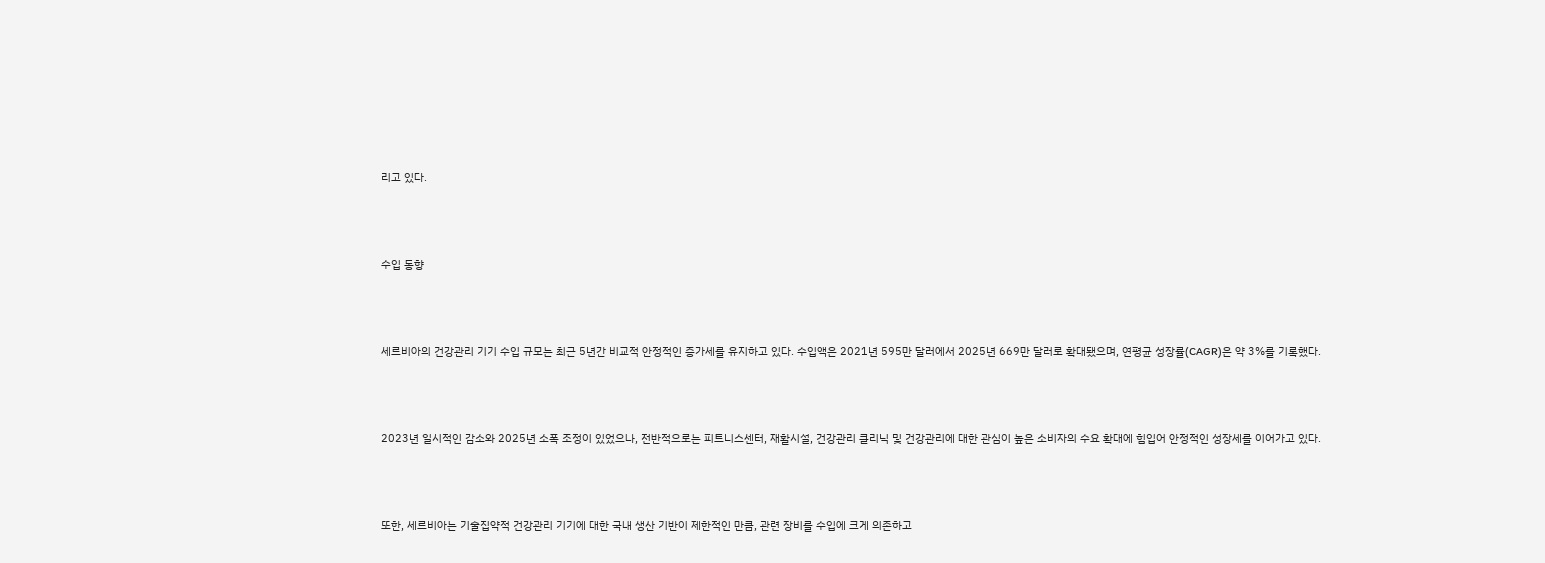리고 있다.



수입 동향



세르비아의 건강관리 기기 수입 규모는 최근 5년간 비교적 안정적인 증가세를 유지하고 있다. 수입액은 2021년 595만 달러에서 2025년 669만 달러로 확대됐으며, 연평균 성장률(CAGR)은 약 3%를 기록했다.



2023년 일시적인 감소와 2025년 소폭 조정이 있었으나, 전반적으로는 피트니스센터, 재활시설, 건강관리 클리닉 및 건강관리에 대한 관심이 높은 소비자의 수요 확대에 힘입어 안정적인 성장세를 이어가고 있다.



또한, 세르비아는 기술집약적 건강관리 기기에 대한 국내 생산 기반이 제한적인 만큼, 관련 장비를 수입에 크게 의존하고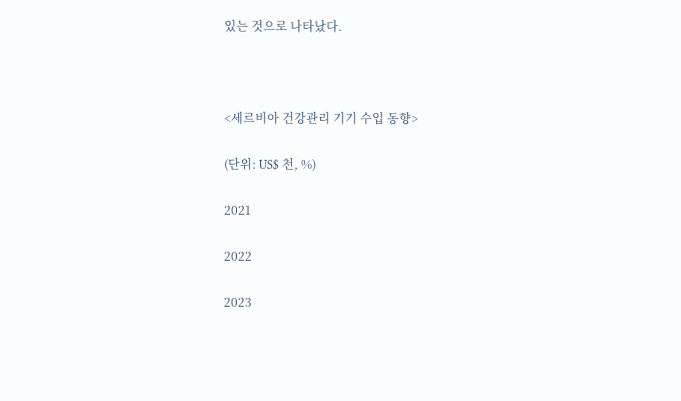있는 것으로 나타났다.



<세르비아 건강관리 기기 수입 동향>

(단위: US$ 천, %)

2021

2022

2023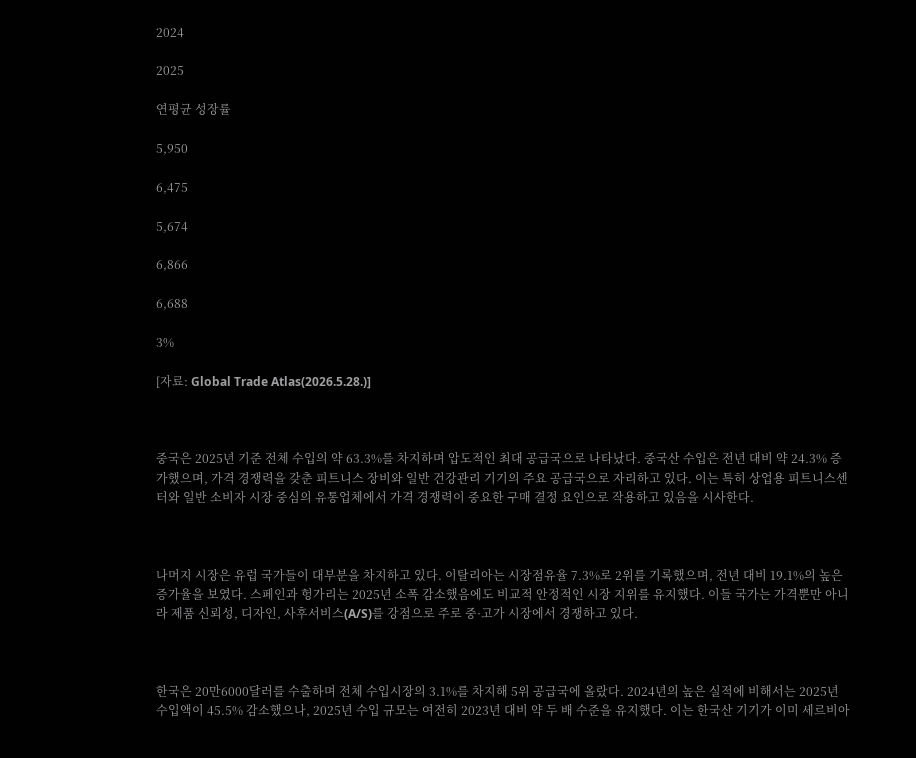2024

2025

연평균 성장률

5,950

6,475

5,674

6,866

6,688

3%

[자료: Global Trade Atlas(2026.5.28.)]



중국은 2025년 기준 전체 수입의 약 63.3%를 차지하며 압도적인 최대 공급국으로 나타났다. 중국산 수입은 전년 대비 약 24.3% 증가했으며, 가격 경쟁력을 갖춘 피트니스 장비와 일반 건강관리 기기의 주요 공급국으로 자리하고 있다. 이는 특히 상업용 피트니스센터와 일반 소비자 시장 중심의 유통업체에서 가격 경쟁력이 중요한 구매 결정 요인으로 작용하고 있음을 시사한다.



나머지 시장은 유럽 국가들이 대부분을 차지하고 있다. 이탈리아는 시장점유율 7.3%로 2위를 기록했으며, 전년 대비 19.1%의 높은 증가율을 보였다. 스페인과 헝가리는 2025년 소폭 감소했음에도 비교적 안정적인 시장 지위를 유지했다. 이들 국가는 가격뿐만 아니라 제품 신뢰성, 디자인, 사후서비스(A/S)를 강점으로 주로 중·고가 시장에서 경쟁하고 있다.



한국은 20만6000달러를 수출하며 전체 수입시장의 3.1%를 차지해 5위 공급국에 올랐다. 2024년의 높은 실적에 비해서는 2025년 수입액이 45.5% 감소했으나, 2025년 수입 규모는 여전히 2023년 대비 약 두 배 수준을 유지했다. 이는 한국산 기기가 이미 세르비아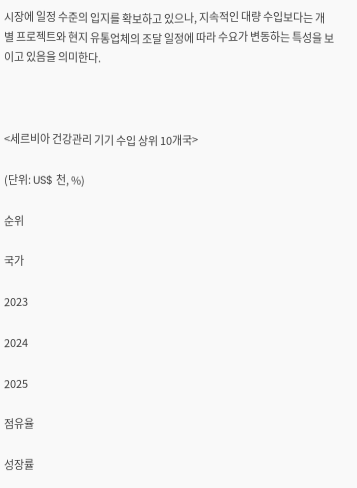시장에 일정 수준의 입지를 확보하고 있으나, 지속적인 대량 수입보다는 개별 프로젝트와 현지 유통업체의 조달 일정에 따라 수요가 변동하는 특성을 보이고 있음을 의미한다.



<세르비아 건강관리 기기 수입 상위 10개국>

(단위: US$ 천, %)

순위

국가

2023

2024

2025

점유율

성장률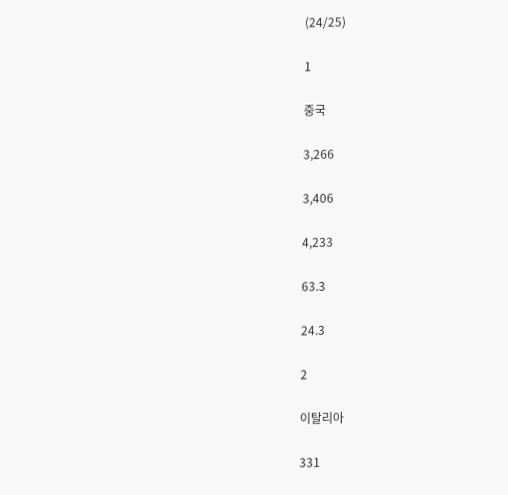(24/25)

1

중국

3,266

3,406

4,233

63.3

24.3

2

이탈리아

331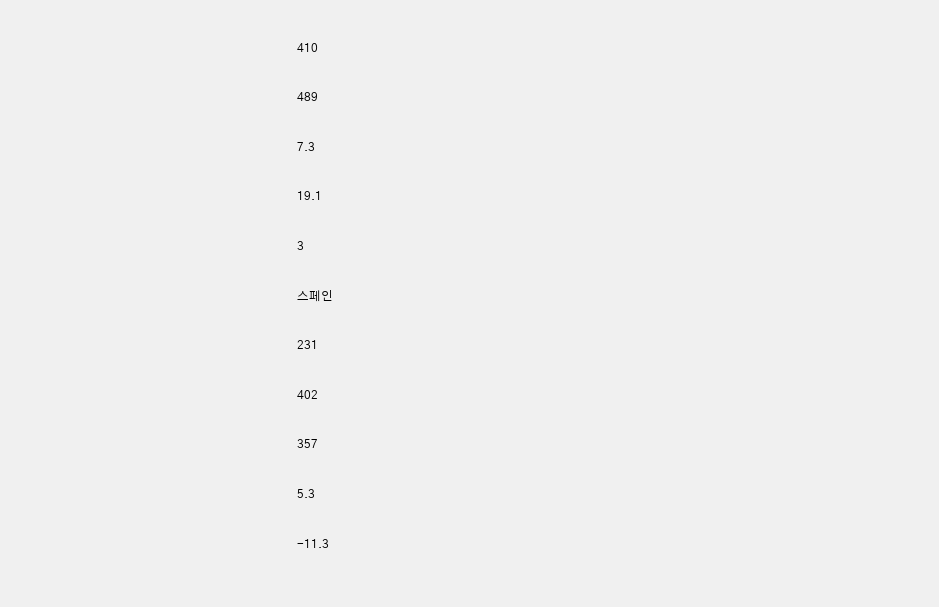410

489

7.3

19.1

3

스페인

231

402

357

5.3

-11.3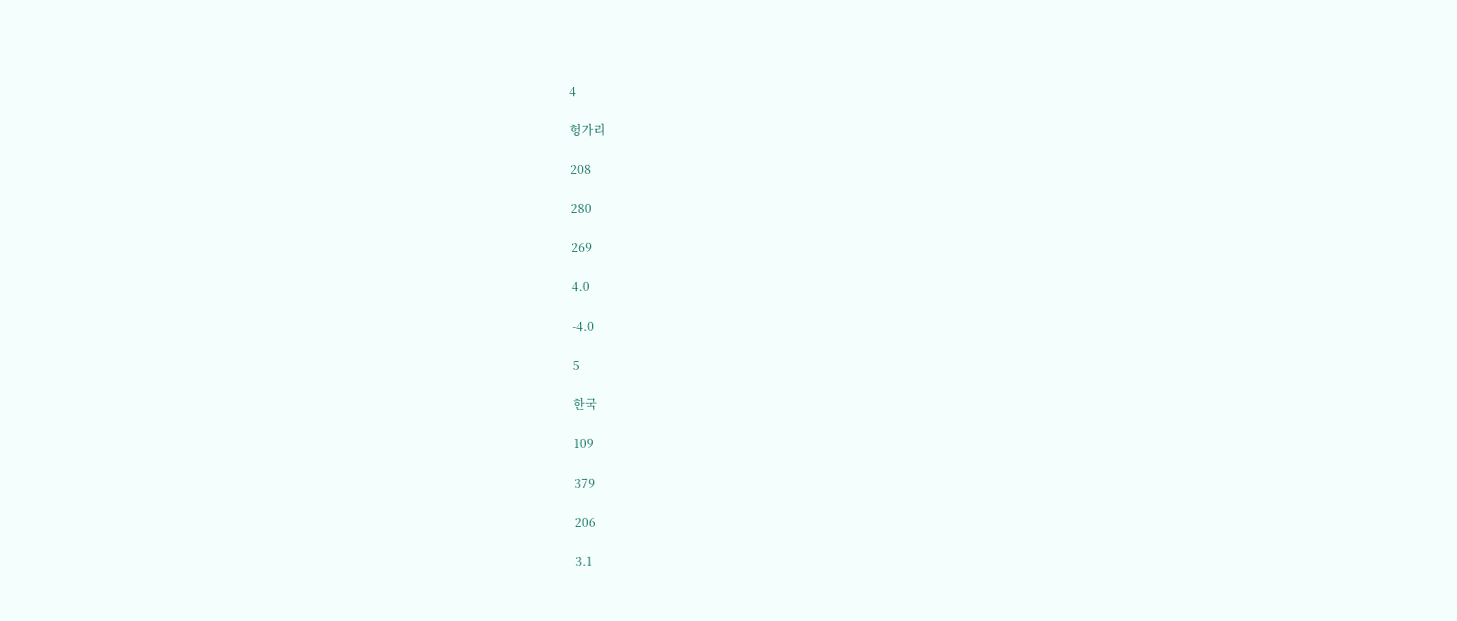4

헝가리

208

280

269

4.0

-4.0

5

한국

109

379

206

3.1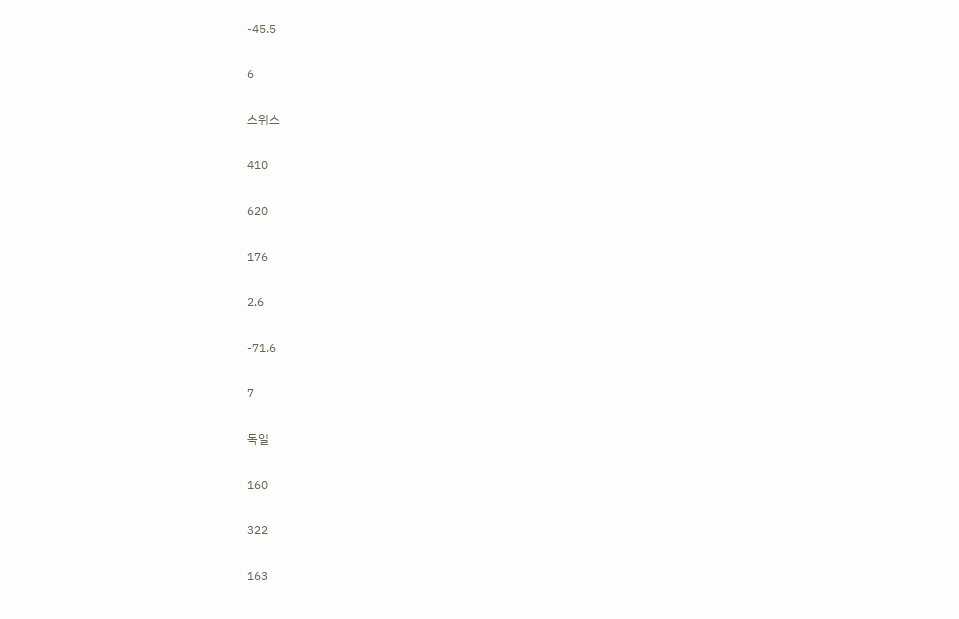-45.5

6

스위스

410

620

176

2.6

-71.6

7

독일

160

322

163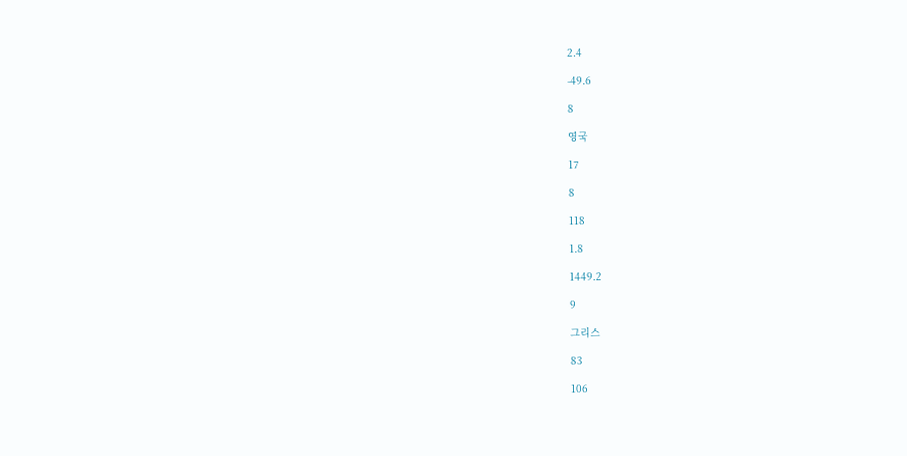2.4

-49.6

8

영국

17

8

118

1.8

1449.2

9

그리스

83

106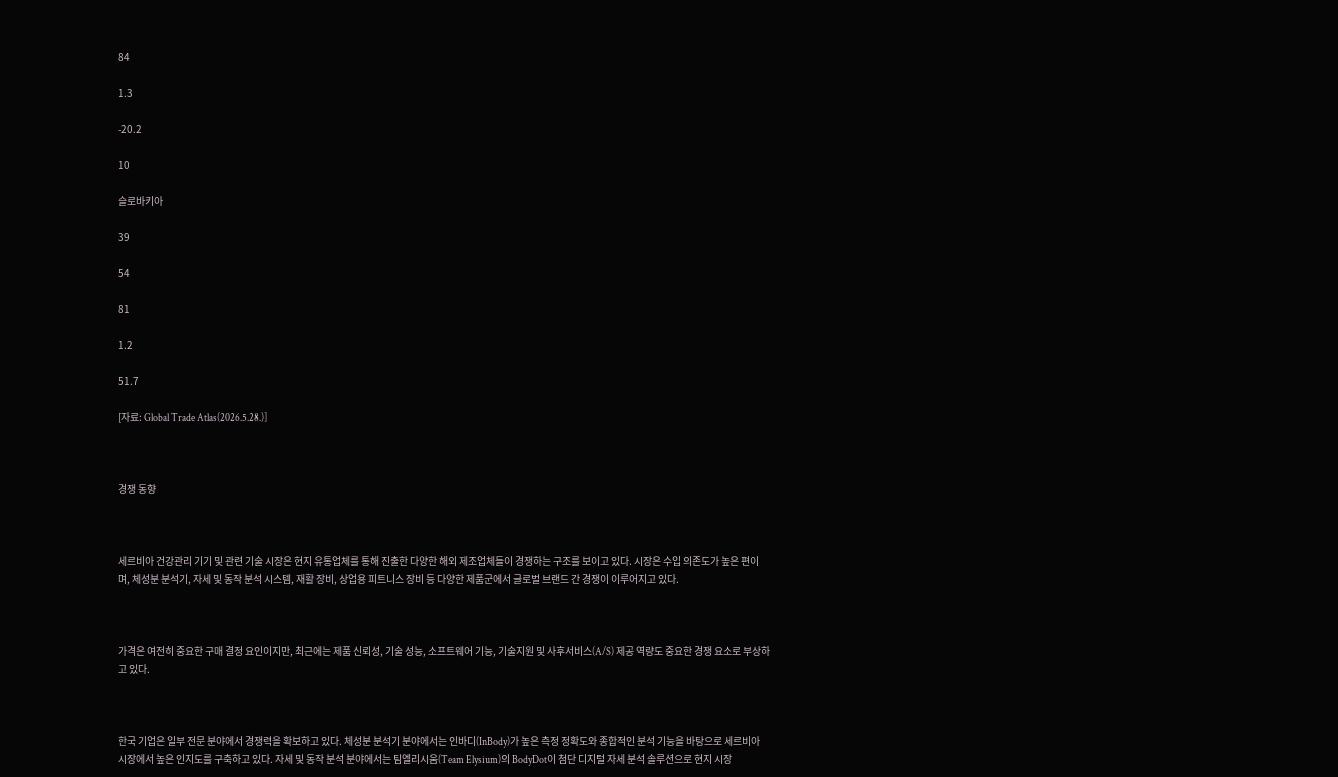84

1.3

-20.2

10

슬로바키아

39

54

81

1.2

51.7

[자료: Global Trade Atlas(2026.5.28.)]



경쟁 동향



세르비아 건강관리 기기 및 관련 기술 시장은 현지 유통업체를 통해 진출한 다양한 해외 제조업체들이 경쟁하는 구조를 보이고 있다. 시장은 수입 의존도가 높은 편이며, 체성분 분석기, 자세 및 동작 분석 시스템, 재활 장비, 상업용 피트니스 장비 등 다양한 제품군에서 글로벌 브랜드 간 경쟁이 이루어지고 있다.



가격은 여전히 중요한 구매 결정 요인이지만, 최근에는 제품 신뢰성, 기술 성능, 소프트웨어 기능, 기술지원 및 사후서비스(A/S) 제공 역량도 중요한 경쟁 요소로 부상하고 있다.



한국 기업은 일부 전문 분야에서 경쟁력을 확보하고 있다. 체성분 분석기 분야에서는 인바디(InBody)가 높은 측정 정확도와 종합적인 분석 기능을 바탕으로 세르비아 시장에서 높은 인지도를 구축하고 있다. 자세 및 동작 분석 분야에서는 팀엘리시움(Team Elysium)의 BodyDot이 첨단 디지털 자세 분석 솔루션으로 현지 시장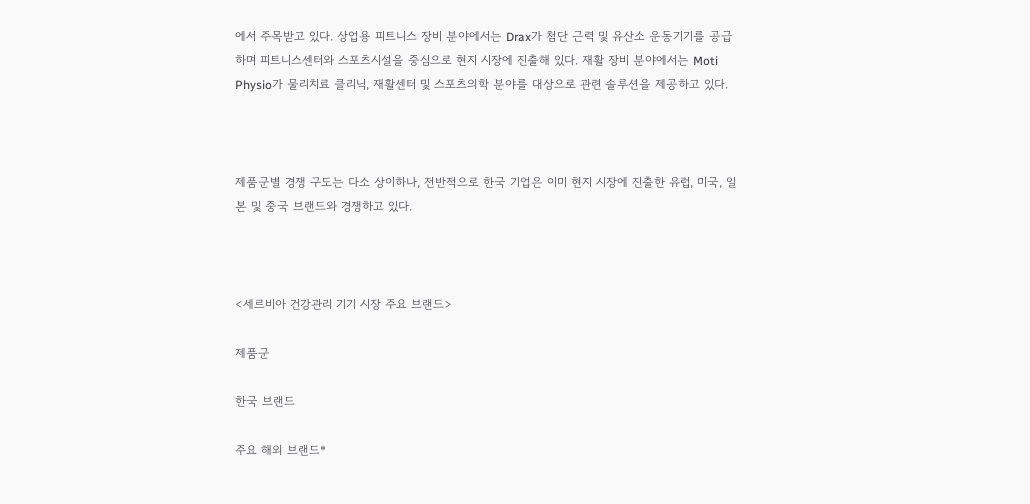에서 주목받고 있다. 상업용 피트니스 장비 분야에서는 Drax가 첨단 근력 및 유산소 운동기기를 공급하며 피트니스센터와 스포츠시설을 중심으로 현지 시장에 진출해 있다. 재활 장비 분야에서는 Moti Physio가 물리치료 클리닉, 재활센터 및 스포츠의학 분야를 대상으로 관련 솔루션을 제공하고 있다.



제품군별 경쟁 구도는 다소 상이하나, 전반적으로 한국 기업은 이미 현지 시장에 진출한 유럽, 미국, 일본 및 중국 브랜드와 경쟁하고 있다.



<세르비아 건강관리 기기 시장 주요 브랜드>

제품군

한국 브랜드

주요 해외 브랜드*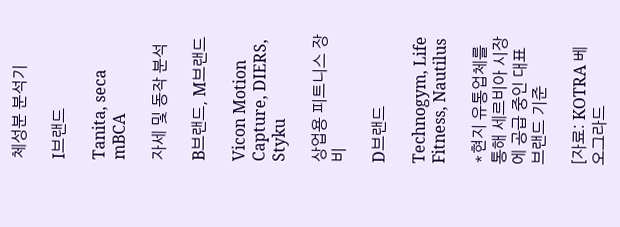체성분 분석기

I브랜드

Tanita, seca mBCA

자세 및 동작 분석

B브랜드, M브랜드

Vicon Motion Capture, DIERS, Styku

상업용 피트니스 장비

D브랜드

Technogym, Life Fitness, Nautilus

*현지 유통업체를 통해 세르비아 시장에 공급 중인 대표 브랜드 기준

[자료: KOTRA 베오그라드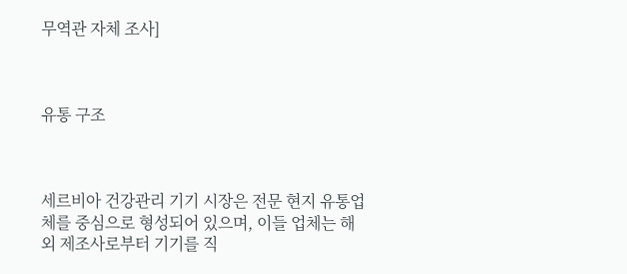무역관 자체 조사]



유통 구조



세르비아 건강관리 기기 시장은 전문 현지 유통업체를 중심으로 형성되어 있으며, 이들 업체는 해외 제조사로부터 기기를 직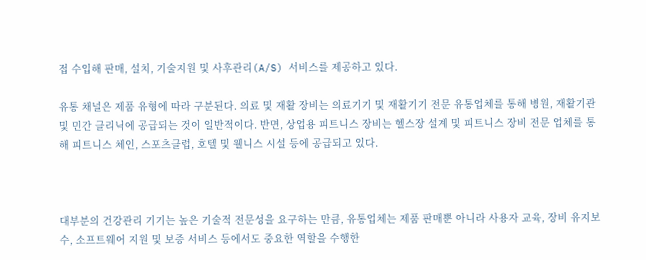접 수입해 판매, 설치, 기술지원 및 사후관리(A/S) 서비스를 제공하고 있다.

유통 채널은 제품 유형에 따라 구분된다. 의료 및 재활 장비는 의료기기 및 재활기기 전문 유통업체를 통해 병원, 재활기관 및 민간 클리닉에 공급되는 것이 일반적이다. 반면, 상업용 피트니스 장비는 헬스장 설계 및 피트니스 장비 전문 업체를 통해 피트니스 체인, 스포츠클럽, 호텔 및 웰니스 시설 등에 공급되고 있다.



대부분의 건강관리 기기는 높은 기술적 전문성을 요구하는 만큼, 유통업체는 제품 판매뿐 아니라 사용자 교육, 장비 유지보수, 소프트웨어 지원 및 보증 서비스 등에서도 중요한 역할을 수행한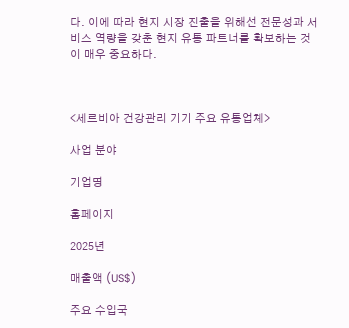다. 이에 따라 현지 시장 진출을 위해선 전문성과 서비스 역량을 갖춘 현지 유통 파트너를 확보하는 것이 매우 중요하다.



<세르비아 건강관리 기기 주요 유통업체>

사업 분야

기업명

홈페이지

2025년

매출액 (US$)

주요 수입국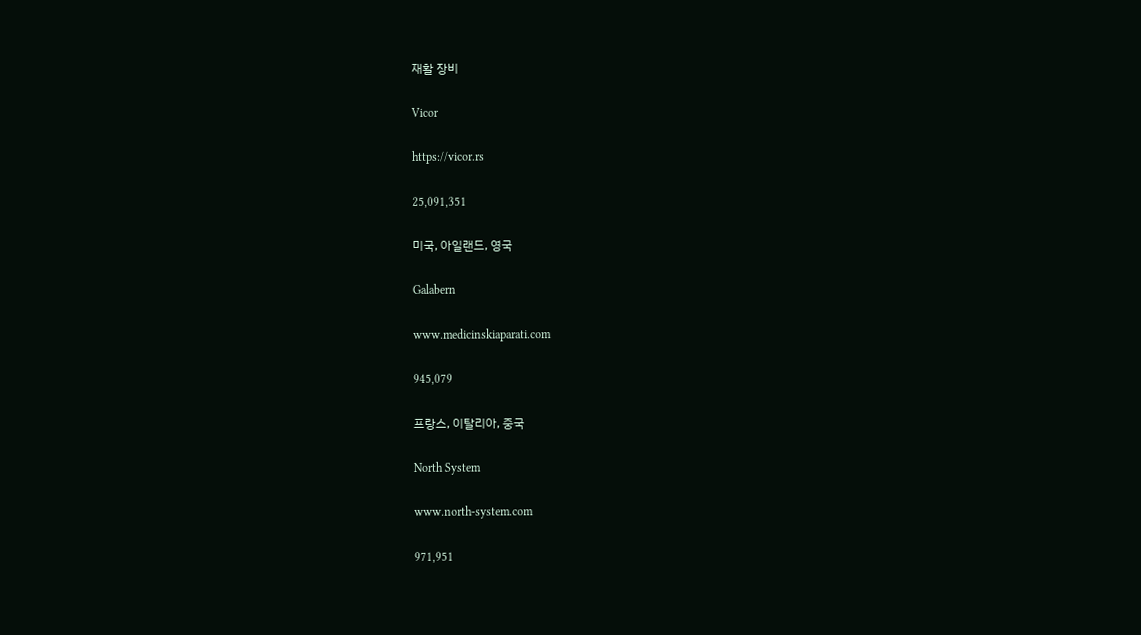재활 장비

Vicor

https://vicor.rs

25,091,351

미국, 아일랜드, 영국

Galabern

www.medicinskiaparati.com

945,079

프랑스, 이탈리아, 중국

North System

www.north-system.com

971,951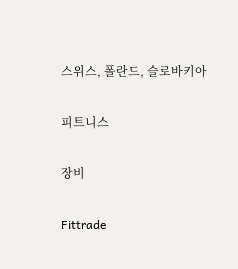스위스, 폴란드, 슬로바키아

피트니스

장비

Fittrade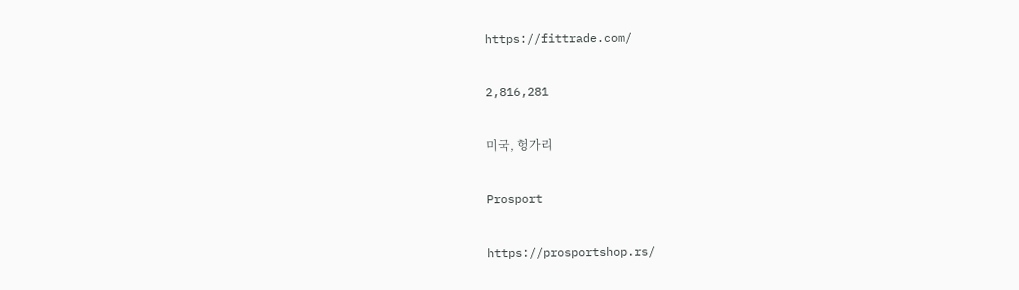https://fittrade.com/

2,816,281

미국, 헝가리

Prosport

https://prosportshop.rs/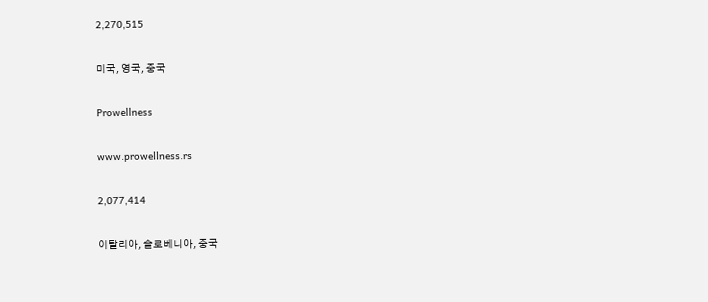2,270,515

미국, 영국, 중국

Prowellness

www.prowellness.rs

2,077,414

이탈리아, 슬로베니아, 중국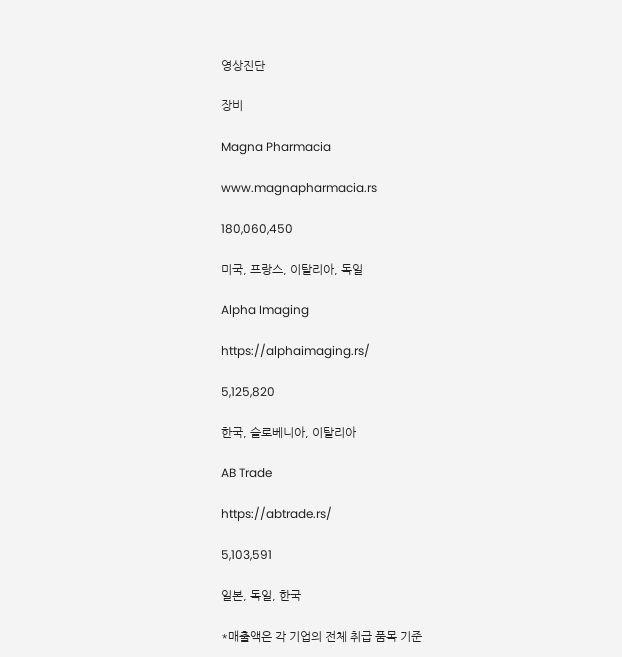영상진단

장비

Magna Pharmacia

www.magnapharmacia.rs

180,060,450

미국, 프랑스, 이탈리아, 독일

Alpha Imaging

https://alphaimaging.rs/

5,125,820

한국, 슬로베니아, 이탈리아

AB Trade

https://abtrade.rs/

5,103,591

일본, 독일, 한국

*매출액은 각 기업의 전체 취급 품목 기준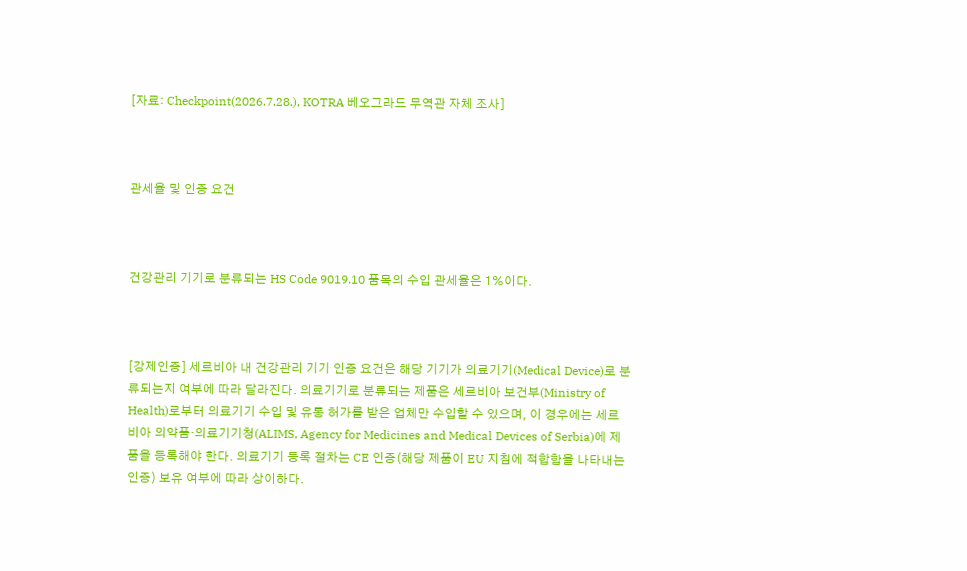[자료: Checkpoint(2026.7.28.), KOTRA 베오그라드 무역관 자체 조사]



관세율 및 인증 요건



건강관리 기기로 분류되는 HS Code 9019.10 품목의 수입 관세율은 1%이다.



[강제인증] 세르비아 내 건강관리 기기 인증 요건은 해당 기기가 의료기기(Medical Device)로 분류되는지 여부에 따라 달라진다. 의료기기로 분류되는 제품은 세르비아 보건부(Ministry of Health)로부터 의료기기 수입 및 유통 허가를 받은 업체만 수입할 수 있으며, 이 경우에는 세르비아 의약품·의료기기청(ALIMS, Agency for Medicines and Medical Devices of Serbia)에 제품을 등록해야 한다. 의료기기 등록 절차는 CE 인증(해당 제품이 EU 지침에 적합함을 나타내는 인증) 보유 여부에 따라 상이하다.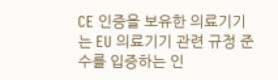CE 인증을 보유한 의료기기는 EU 의료기기 관련 규정 준수를 입증하는 인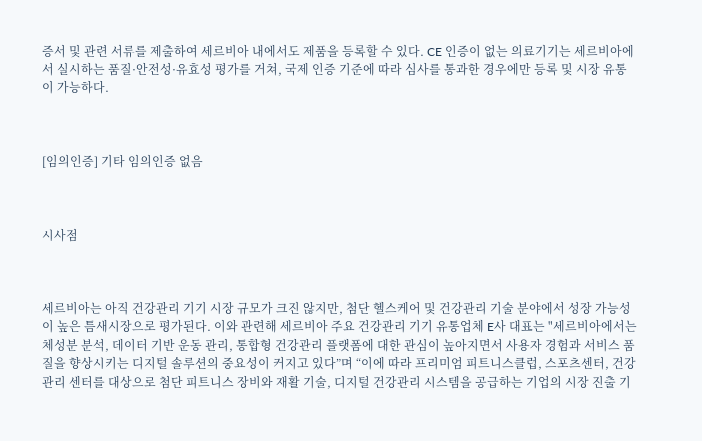증서 및 관련 서류를 제출하여 세르비아 내에서도 제품을 등록할 수 있다. CE 인증이 없는 의료기기는 세르비아에서 실시하는 품질·안전성·유효성 평가를 거쳐, 국제 인증 기준에 따라 심사를 통과한 경우에만 등록 및 시장 유통이 가능하다.



[임의인증] 기타 임의인증 없음



시사점



세르비아는 아직 건강관리 기기 시장 규모가 크진 않지만, 첨단 헬스케어 및 건강관리 기술 분야에서 성장 가능성이 높은 틈새시장으로 평가된다. 이와 관련해 세르비아 주요 건강관리 기기 유통업체 E사 대표는 "세르비아에서는 체성분 분석, 데이터 기반 운동 관리, 통합형 건강관리 플랫폼에 대한 관심이 높아지면서 사용자 경험과 서비스 품질을 향상시키는 디지털 솔루션의 중요성이 커지고 있다”며 “이에 따라 프리미엄 피트니스클럽, 스포츠센터, 건강관리 센터를 대상으로 첨단 피트니스 장비와 재활 기술, 디지털 건강관리 시스템을 공급하는 기업의 시장 진출 기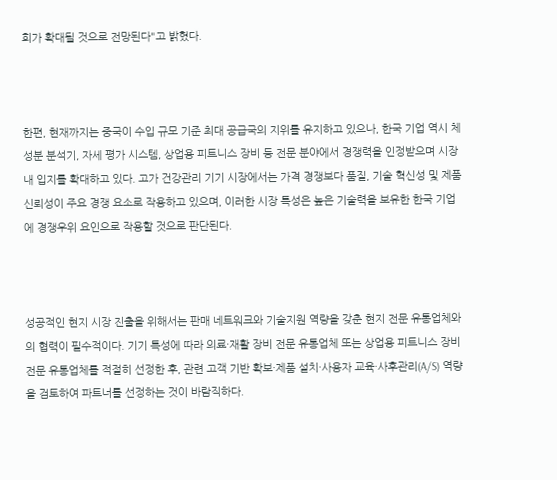회가 확대될 것으로 전망된다"고 밝혔다.



한편, 현재까지는 중국이 수입 규모 기준 최대 공급국의 지위를 유지하고 있으나, 한국 기업 역시 체성분 분석기, 자세 평가 시스템, 상업용 피트니스 장비 등 전문 분야에서 경쟁력을 인정받으며 시장 내 입지를 확대하고 있다. 고가 건강관리 기기 시장에서는 가격 경쟁보다 품질, 기술 혁신성 및 제품 신뢰성이 주요 경쟁 요소로 작용하고 있으며, 이러한 시장 특성은 높은 기술력을 보유한 한국 기업에 경쟁우위 요인으로 작용할 것으로 판단된다.



성공적인 현지 시장 진출을 위해서는 판매 네트워크와 기술지원 역량을 갖춘 현지 전문 유통업체와의 협력이 필수적이다. 기기 특성에 따라 의료·재활 장비 전문 유통업체 또는 상업용 피트니스 장비 전문 유통업체를 적절히 선정한 후, 관련 고객 기반 확보·제품 설치·사용자 교육·사후관리(A/S) 역량을 검토하여 파트너를 선정하는 것이 바람직하다.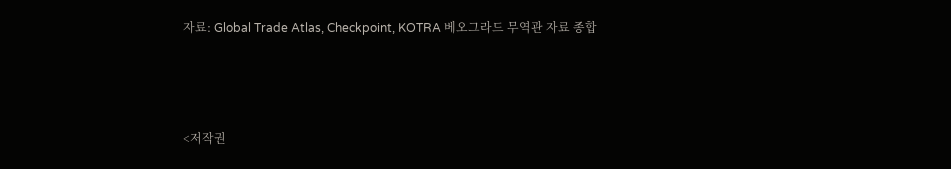자료: Global Trade Atlas, Checkpoint, KOTRA 베오그라드 무역관 자료 종합



<저작권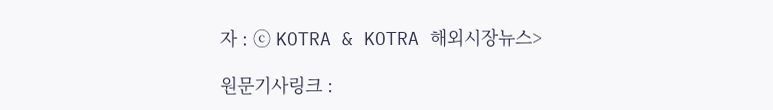자 : ⓒ KOTRA & KOTRA 해외시장뉴스>

원문기사링크 :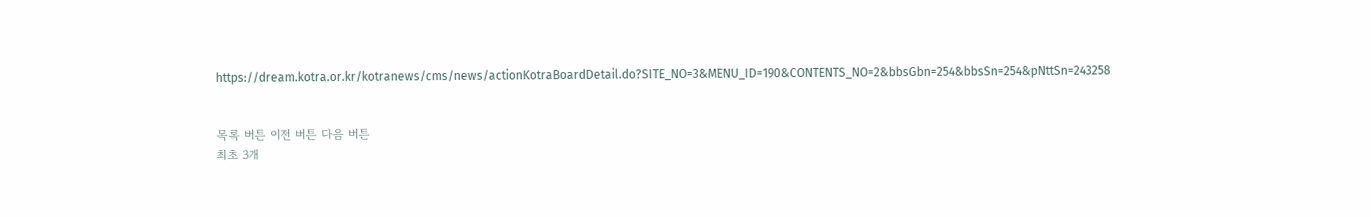https://dream.kotra.or.kr/kotranews/cms/news/actionKotraBoardDetail.do?SITE_NO=3&MENU_ID=190&CONTENTS_NO=2&bbsGbn=254&bbsSn=254&pNttSn=243258


목록 버튼 이전 버튼 다음 버튼
최초 3개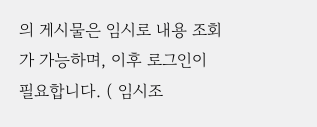의 게시물은 임시로 내용 조회가 가능하며, 이후 로그인이 필요합니다. ( 임시조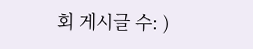회 게시글 수: )